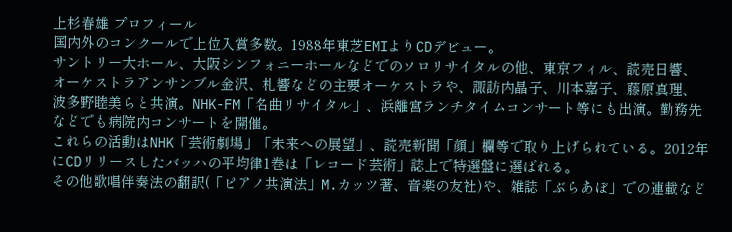上杉春雄 プロフィール
国内外のコンクールで上位入賞多数。1988年東芝EMIよりCDデビュー。
サントリー大ホール、大阪シンフォニーホールなどでのソロリサイタルの他、東京フィル、読売日響、オーケストラアンサンブル金沢、札響などの主要オーケストラや、諏訪内晶子、川本嘉子、藤原真理、波多野睦美らと共演。NHK-FM「名曲リサイタル」、浜離宮ランチタイムコンサート等にも出演。勤務先などでも病院内コンサートを開催。
これらの活動はNHK「芸術劇場」「未来への展望」、読売新聞「顔」欄等で取り上げられている。2012年にCDリリースしたバッハの平均律1巻は「レコード芸術」誌上で特選盤に選ばれる。
その他歌唱伴奏法の翻訳(「ピアノ共演法」M.カッツ著、音楽の友社)や、雑誌「ぶらあぼ」での連載など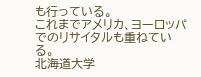も行っている。
これまでアメリカ、ヨーロッパでのリサイタルも重ねている。
北海道大学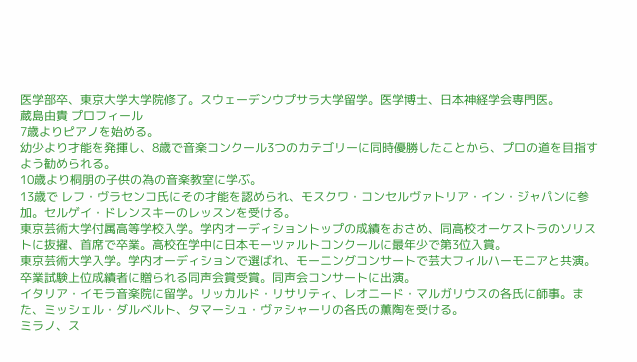医学部卒、東京大学大学院修了。スウェーデンウプサラ大学留学。医学博士、日本神経学会専門医。
蔵島由貴 プロフィール
7歳よりピアノを始める。
幼少より才能を発揮し、8歳で音楽コンクール3つのカテゴリーに同時優勝したことから、プロの道を目指すよう勧められる。
10歳より桐朋の子供の為の音楽教室に学ぶ。
13歳で レフ・ヴラセンコ氏にその才能を認められ、モスクワ・コンセルヴァトリア・イン・ジャパンに参加。セルゲイ・ドレンスキーのレッスンを受ける。
東京芸術大学付属高等学校入学。学内オーディショントップの成績をおさめ、同高校オーケストラのソリストに抜擢、首席で卒業。高校在学中に日本モーツァルトコンクールに最年少で第3位入賞。
東京芸術大学入学。学内オーディションで選ばれ、モーニングコンサートで芸大フィルハーモニアと共演。卒業試験上位成績者に贈られる同声会賞受賞。同声会コンサートに出演。
イタリア・イモラ音楽院に留学。リッカルド・リサリティ、レオニード・マルガリウスの各氏に師事。また、ミッシェル・ダルベルト、タマーシュ・ヴァシャーリの各氏の薫陶を受ける。
ミラノ、ス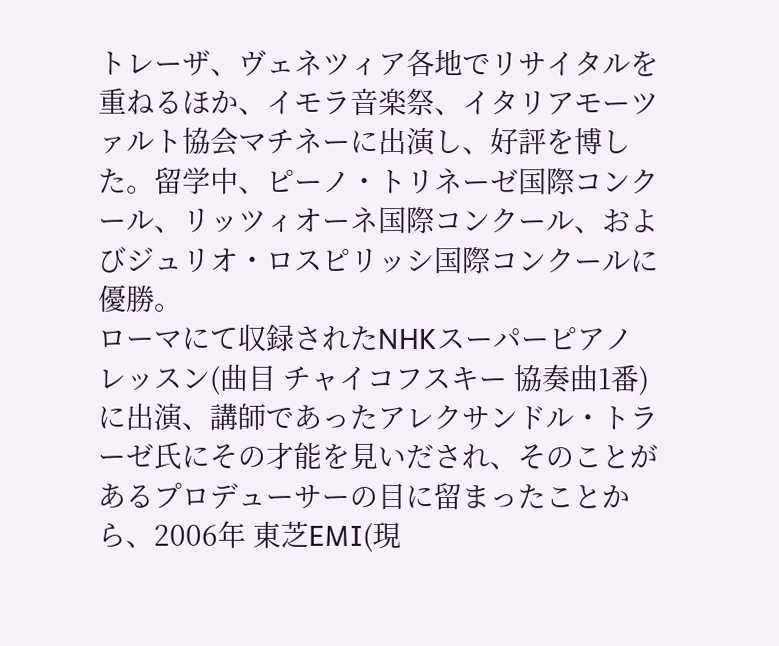トレーザ、ヴェネツィア各地でリサイタルを重ねるほか、イモラ音楽祭、イタリアモーツァルト協会マチネーに出演し、好評を博した。留学中、ピーノ・トリネーゼ国際コンクール、リッツィオーネ国際コンクール、およびジュリオ・ロスピリッシ国際コンクールに優勝。
ローマにて収録されたNHKスーパーピアノレッスン(曲目 チャイコフスキー 協奏曲1番)に出演、講師であったアレクサンドル・トラーゼ氏にその才能を見いだされ、そのことがあるプロデューサーの目に留まったことから、2006年 東芝EMI(現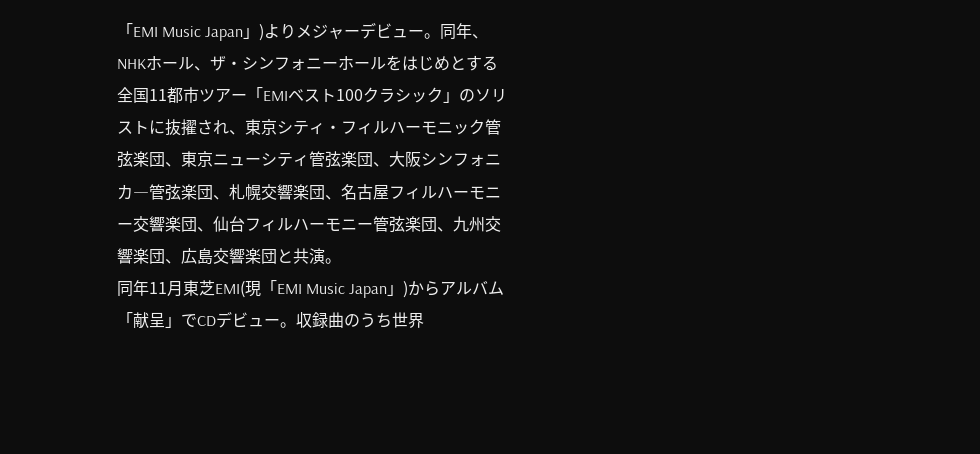「EMI Music Japan」)よりメジャーデビュー。同年、NHKホール、ザ・シンフォニーホールをはじめとする全国11都市ツアー「EMIベスト100クラシック」のソリストに抜擢され、東京シティ・フィルハーモニック管弦楽団、東京ニューシティ管弦楽団、大阪シンフォニカ―管弦楽団、札幌交響楽団、名古屋フィルハーモニー交響楽団、仙台フィルハーモニー管弦楽団、九州交響楽団、広島交響楽団と共演。
同年11月東芝EMI(現「EMI Music Japan」)からアルバム「献呈」でCDデビュー。収録曲のうち世界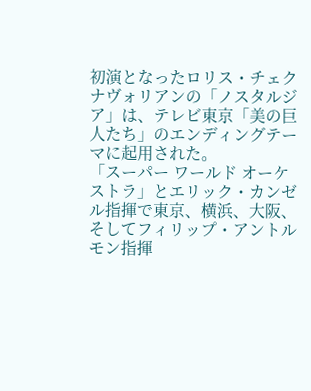初演となったロリス・チェクナヴォリアンの「ノスタルジア」は、テレビ東京「美の巨人たち」のエンディングテーマに起用された。
「スーパー ワールド オーケストラ」とエリック・カンゼル指揮で東京、横浜、大阪、そしてフィリップ・アントルモン指揮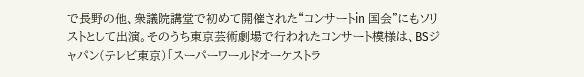で長野の他、衆議院講堂で初めて開催された“コンサートin 国会”にもソリストとして出演。そのうち東京芸術劇場で行われたコンサート模様は、BSジャパン(テレビ東京)「スーパーワールドオーケストラ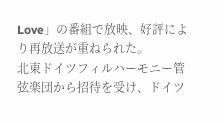Love」の番組で放映、好評により再放送が重ねられた。
北東ドイツフィルハーモニー管弦楽団から招待を受け、ドイツ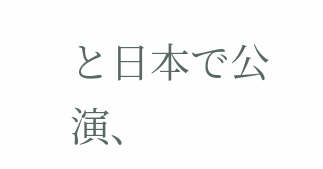と日本で公演、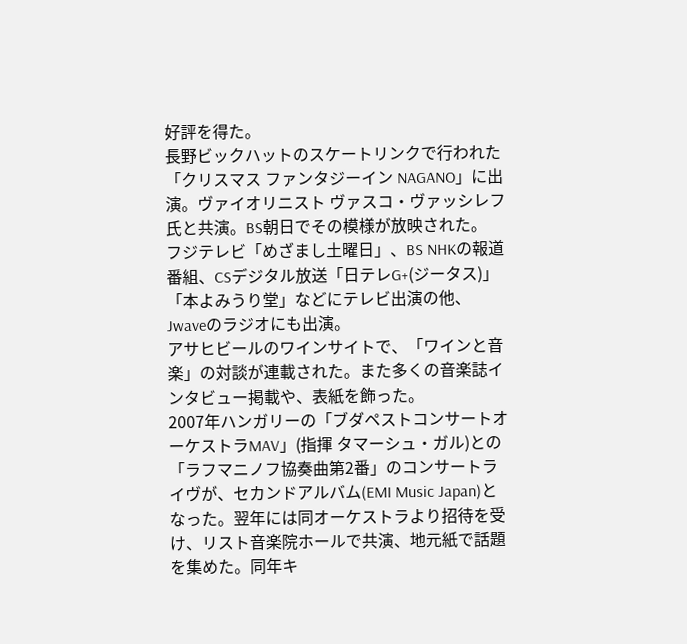好評を得た。
長野ビックハットのスケートリンクで行われた「クリスマス ファンタジーイン NAGANO」に出演。ヴァイオリニスト ヴァスコ・ヴァッシレフ氏と共演。BS朝日でその模様が放映された。
フジテレビ「めざまし土曜日」、BS NHKの報道番組、CSデジタル放送「日テレG+(ジータス)」「本よみうり堂」などにテレビ出演の他、Jwaveのラジオにも出演。
アサヒビールのワインサイトで、「ワインと音楽」の対談が連載された。また多くの音楽誌インタビュー掲載や、表紙を飾った。
2007年ハンガリーの「ブダペストコンサートオーケストラMAV」(指揮 タマーシュ・ガル)との「ラフマニノフ協奏曲第2番」のコンサートライヴが、セカンドアルバム(EMI Music Japan)となった。翌年には同オーケストラより招待を受け、リスト音楽院ホールで共演、地元紙で話題を集めた。同年キ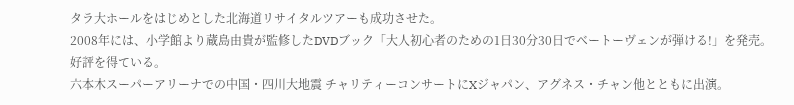タラ大ホールをはじめとした北海道リサイタルツアーも成功させた。
2008年には、小学館より蔵島由貴が監修したDVDブック「大人初心者のための1日30分30日でベートーヴェンが弾ける!」を発売。好評を得ている。
六本木スーパーアリーナでの中国・四川大地震 チャリティーコンサートにXジャパン、アグネス・チャン他とともに出演。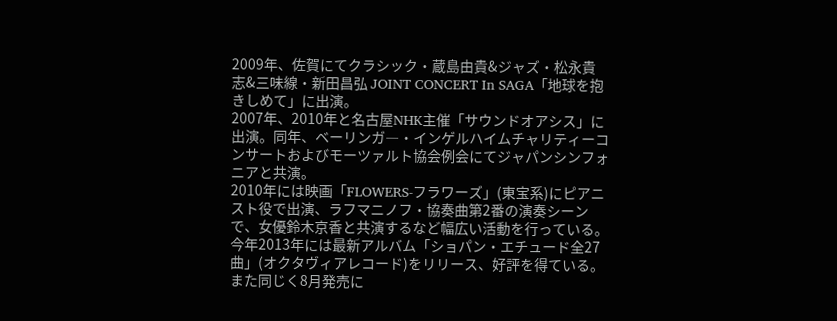2009年、佐賀にてクラシック・蔵島由貴&ジャズ・松永貴志&三味線・新田昌弘 JOINT CONCERT In SAGA「地球を抱きしめて」に出演。
2007年、2010年と名古屋NHK主催「サウンドオアシス」に出演。同年、ベーリンガ―・インゲルハイムチャリティーコンサートおよびモーツァルト協会例会にてジャパンシンフォニアと共演。
2010年には映画「FLOWERS-フラワーズ」(東宝系)にピアニスト役で出演、ラフマニノフ・協奏曲第2番の演奏シーンで、女優鈴木京香と共演するなど幅広い活動を行っている。
今年2013年には最新アルバム「ショパン・エチュード全27曲」(オクタヴィアレコード)をリリース、好評を得ている。また同じく8月発売に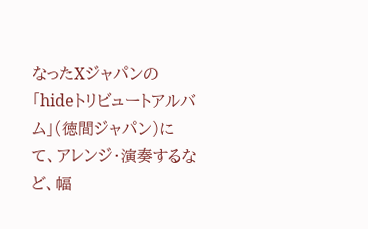なったXジャパンの「hideトリビュートアルバム」(徳間ジャパン)にて、アレンジ・演奏するなど、幅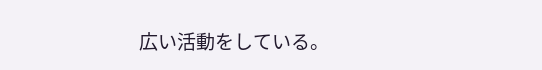広い活動をしている。